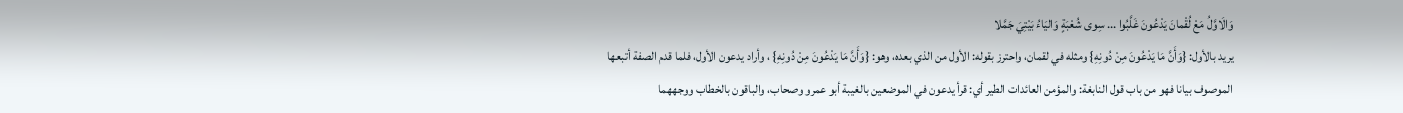وَالَاوَّلُ مَعْ لُقْمانَ يَدْعُونَ غَلَّبُوا ... سِوى شُعْبَةٍ وَاليَاءُ بَيْتِيَ جَمَّلا
يريد بالأول: {وَأَنَّ مَا يَدْعُونَ مِنْ دُونِهِ} ومثله في لقمان، واحترز بقوله: الأول من الذي بعده، وهو: {وَأَنَّ مَا يَدْعُونَ مِنْ دُونِهِ} ، وأراد يدعون الأول، فلما قدم الصفة أتبعها الموصوف بيانا فهو من باب قول النابغة: والمؤمن العائدات الطير أي: قرأ يدعون في الموضعين بالغيبة أبو عمرو وصحاب، والباقون بالخطاب ووجههما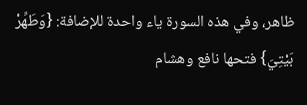ظاهر، وفي هذه السورة ياء واحدة للإضافة: {وَطَهِّرْ بَيْتِيَ} فتحها نافع وهشام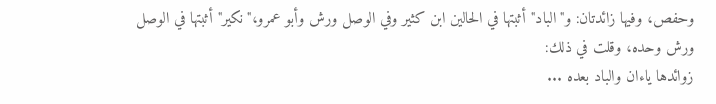وحفص، وفيها زائدتان: و"الباد"أثبتها في الحالين ابن كثير وفي الوصل ورش وأبو عمرو،"نكير"أثبتها في الوصل ورش وحده، وقلت في ذلك:
زوائدها ياءان والباد بعده ...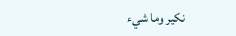نكير وما شيء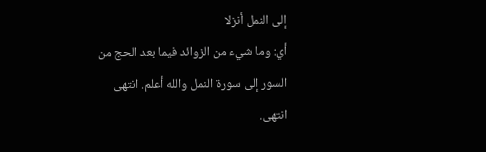إلى النمل أنزلا
أي: وما شيء من الزوائد فيما بعد الحج من السور إلى سورة النمل والله أعلم. انتهى انتهى.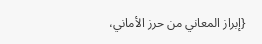{إبراز المعاني من حرز الأماني،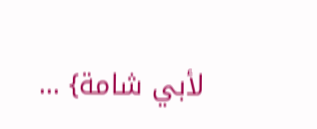لأبي شامة} ...